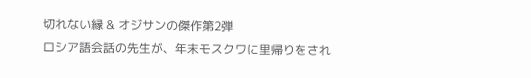切れない縁 & オジサンの傑作第2弾
ロシア語会話の先生が、年末モスクワに里帰りをされ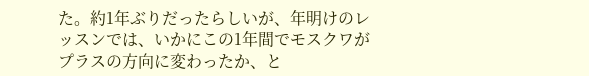た。約1年ぶりだったらしいが、年明けのレッスンでは、いかにこの1年間でモスクワがプラスの方向に変わったか、と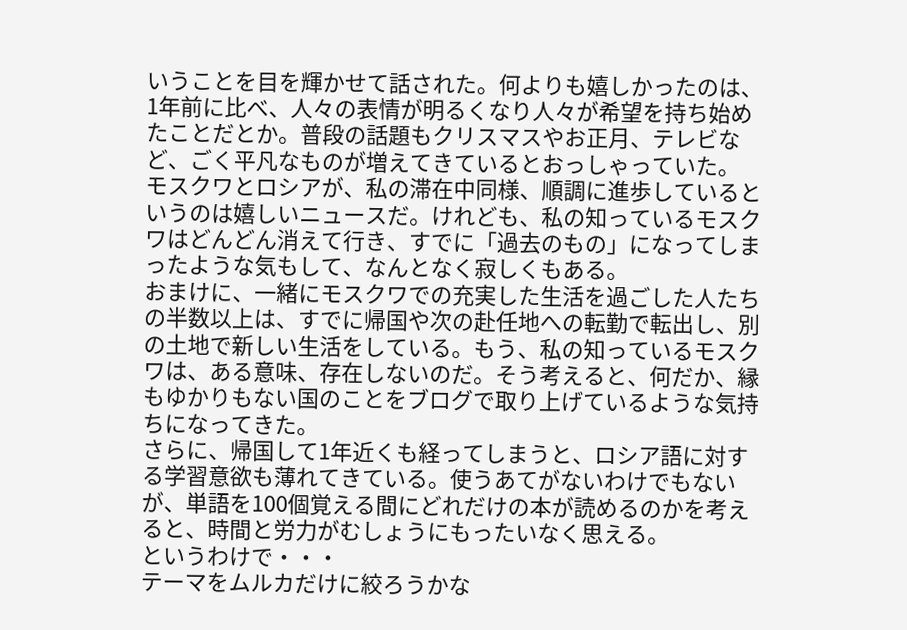いうことを目を輝かせて話された。何よりも嬉しかったのは、1年前に比べ、人々の表情が明るくなり人々が希望を持ち始めたことだとか。普段の話題もクリスマスやお正月、テレビなど、ごく平凡なものが増えてきているとおっしゃっていた。
モスクワとロシアが、私の滞在中同様、順調に進歩しているというのは嬉しいニュースだ。けれども、私の知っているモスクワはどんどん消えて行き、すでに「過去のもの」になってしまったような気もして、なんとなく寂しくもある。
おまけに、一緒にモスクワでの充実した生活を過ごした人たちの半数以上は、すでに帰国や次の赴任地への転勤で転出し、別の土地で新しい生活をしている。もう、私の知っているモスクワは、ある意味、存在しないのだ。そう考えると、何だか、縁もゆかりもない国のことをブログで取り上げているような気持ちになってきた。
さらに、帰国して1年近くも経ってしまうと、ロシア語に対する学習意欲も薄れてきている。使うあてがないわけでもないが、単語を100個覚える間にどれだけの本が読めるのかを考えると、時間と労力がむしょうにもったいなく思える。
というわけで・・・
テーマをムルカだけに絞ろうかな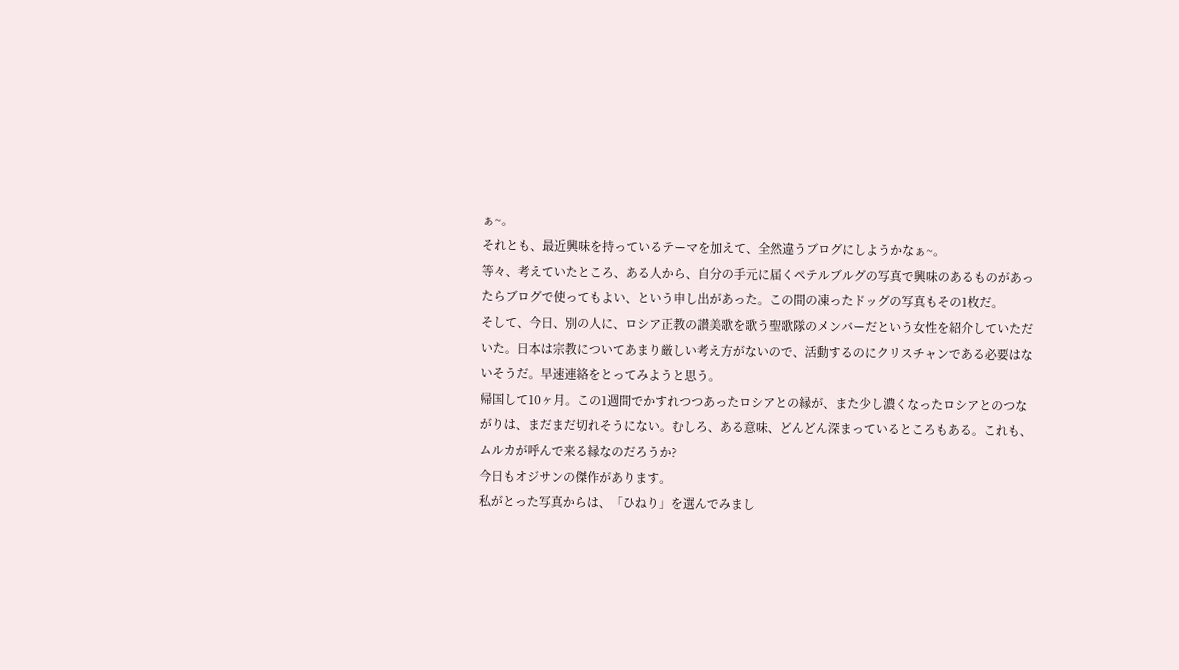ぁ~。
それとも、最近興味を持っているテーマを加えて、全然違うブログにしようかなぁ~。
等々、考えていたところ、ある人から、自分の手元に届くペテルブルグの写真で興味のあるものがあったらブログで使ってもよい、という申し出があった。この間の凍ったドッグの写真もその1枚だ。
そして、今日、別の人に、ロシア正教の讃美歌を歌う聖歌隊のメンバーだという女性を紹介していただいた。日本は宗教についてあまり厳しい考え方がないので、活動するのにクリスチャンである必要はないそうだ。早速連絡をとってみようと思う。
帰国して10ヶ月。この1週間でかすれつつあったロシアとの縁が、また少し濃くなったロシアとのつながりは、まだまだ切れそうにない。むしろ、ある意味、どんどん深まっているところもある。これも、ムルカが呼んで来る縁なのだろうか?
今日もオジサンの傑作があります。
私がとった写真からは、「ひねり」を選んでみまし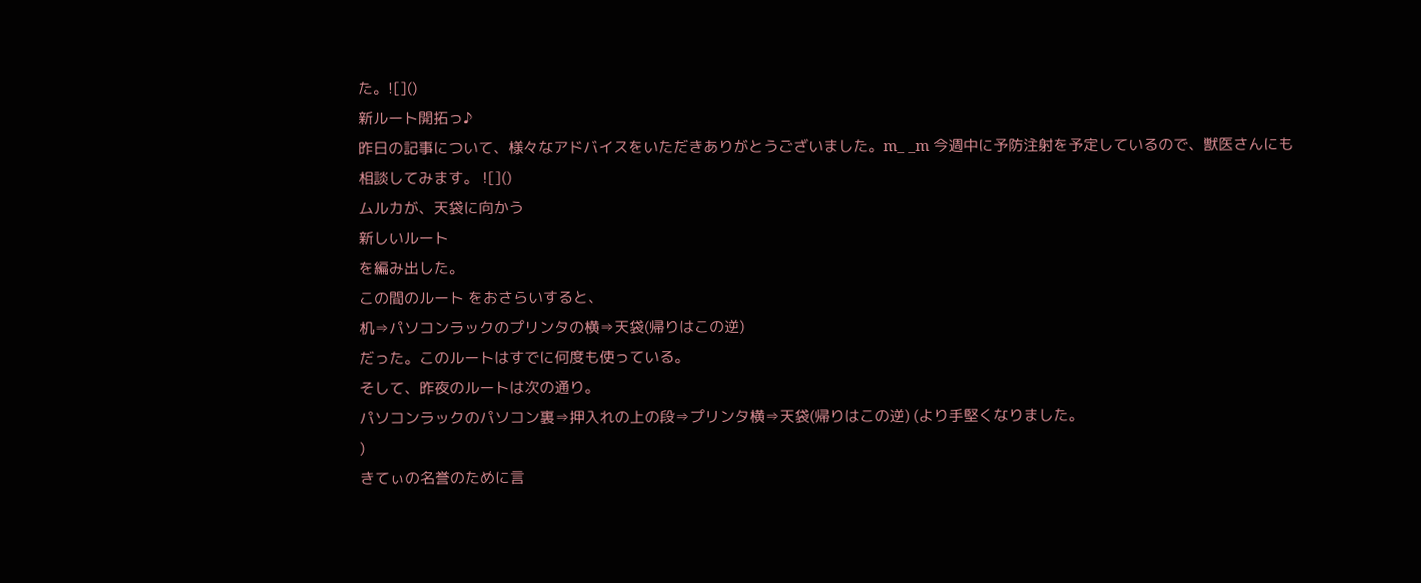た。![]()
新ルート開拓っ♪
昨日の記事について、様々なアドバイスをいただきありがとうございました。m_ _m 今週中に予防注射を予定しているので、獣医さんにも相談してみます。 ![]()
ムルカが、天袋に向かう
新しいルート
を編み出した。
この間のルート をおさらいすると、
机⇒パソコンラックのプリンタの横⇒天袋(帰りはこの逆)
だった。このルートはすでに何度も使っている。
そして、昨夜のルートは次の通り。
パソコンラックのパソコン裏⇒押入れの上の段⇒プリンタ横⇒天袋(帰りはこの逆) (より手堅くなりました。
)
きてぃの名誉のために言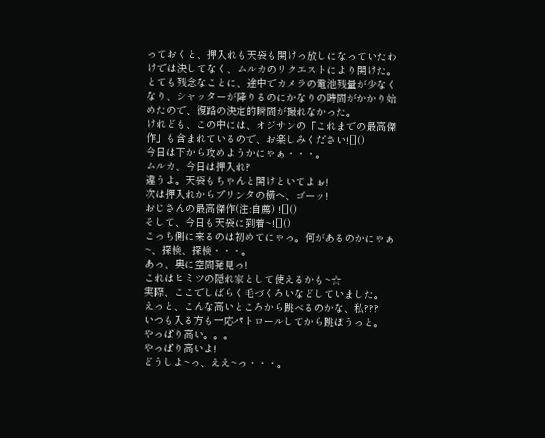っておくと、押入れも天袋も開けっ放しになっていたわけでは決してなく、ムルカのリクエストにより開けた。とても残念なことに、途中でカメラの電池残量が少なくなり、シャッターが降りるのにかなりの時間がかかり始めたので、復路の決定的瞬間が撮れなかった。
けれども、この中には、オジサンの「これまでの最高傑作」も含まれているので、お楽しみください![]()
今日は下から攻めようかにゃぁ・・・。
ムルカ、今日は押入れ?
違うよ。天袋もちゃんと開けといてよぉ!
次は押入れからプリンタの横へ、ゴーッ!
おじさんの最高傑作(注:自薦) ![]()
そして、今日も天袋に到着~![]()
こっち側に来るのは初めてにゃっ。何があるのかにゃぁ~、探検、探検・・・。
あっ、奥に空間発見っ!
これはヒミツの隠れ家として使えるかも~☆
実際、ここでしばらく毛づくろいなどしていました。
えっと、こんな高いところから跳べるのかな、私???
いつも入る方も一応パトロールしてから跳ぼうっと。
やっぱり高い。。。
やっぱり高いよ!
どうしよ~っ、ええ~っ・・・。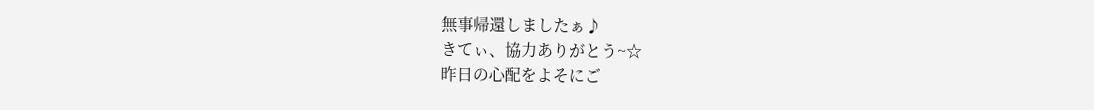無事帰還しましたぁ♪
きてぃ、協力ありがとう~☆
昨日の心配をよそにご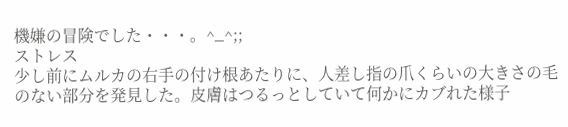機嫌の冒険でした・・・。^_^;;
ストレス
少し前にムルカの右手の付け根あたりに、人差し指の爪くらいの大きさの毛のない部分を発見した。皮膚はつるっとしていて何かにカブれた様子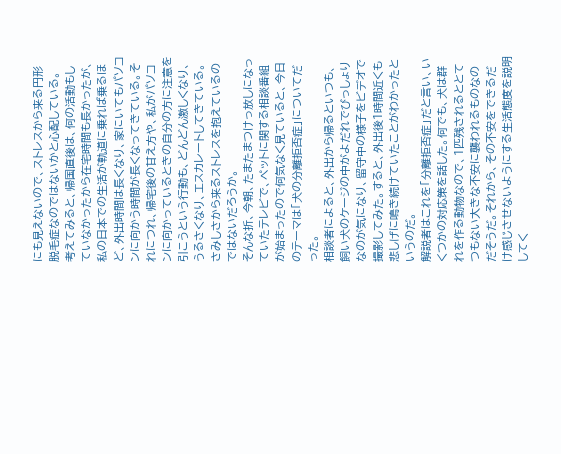にも見えないので、ストレスから来る円形脱毛症なのではないかと心配している。
考えてみると、帰国直後は、何の活動もしていなかったから在宅時間も長かったが、私の日本での生活が軌道に乗れば乗るほど、外出時間は長くなり、家にいてもパソコンに向かう時間が長くなってきている。それにつれ、帰宅後の甘え方や、私がパソコンに向かっているときの自分の方に注意を引こうという行動も、どんどん激しくなり、うるさくなり、エスカレートしてきている。さみしさから来るストレスを抱えているのではないだろうか。
そんな折、今朝、たまたまつけっ放しになっていたテレビで、ペットに関する相談番組が始まったので何気なく見ていると、今日のテーマは「犬の分離拒否症」についてだった。
相談者によると、外出から帰るといつも、飼い犬のケージの中がよだれでびっしょりなのが気になり、留守中の様子をビデオで撮影してみた。すると、外出後1時間近くも悲しげに鳴き続けていたことがわかったというのだ。
解説者はこれを「分離拒否症」だと言い、いくつかの対応策を話した。何でも、犬は群れを作る動物なので、1匹残されるととてつもない大きな不安に襲われるものなのだそうだ。それから、その不安をできるだけ感じさせないようにする生活態度を説明してく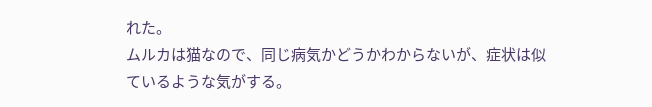れた。
ムルカは猫なので、同じ病気かどうかわからないが、症状は似ているような気がする。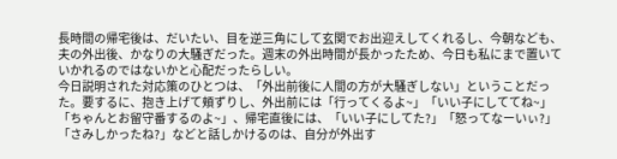長時間の帰宅後は、だいたい、目を逆三角にして玄関でお出迎えしてくれるし、今朝なども、夫の外出後、かなりの大騒ぎだった。週末の外出時間が長かったため、今日も私にまで置いていかれるのではないかと心配だったらしい。
今日説明された対応策のひとつは、「外出前後に人間の方が大騒ぎしない」ということだった。要するに、抱き上げて頬ずりし、外出前には「行ってくるよ~」「いい子にしててね~」「ちゃんとお留守番するのよ~」、帰宅直後には、「いい子にしてた?」「怒ってなーいぃ?」「さみしかったね?」などと話しかけるのは、自分が外出す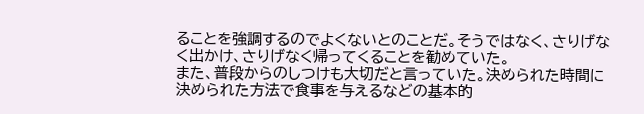ることを強調するのでよくないとのことだ。そうではなく、さりげなく出かけ、さりげなく帰ってくることを勧めていた。
また、普段からのしつけも大切だと言っていた。決められた時間に決められた方法で食事を与えるなどの基本的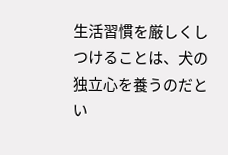生活習慣を厳しくしつけることは、犬の独立心を養うのだとい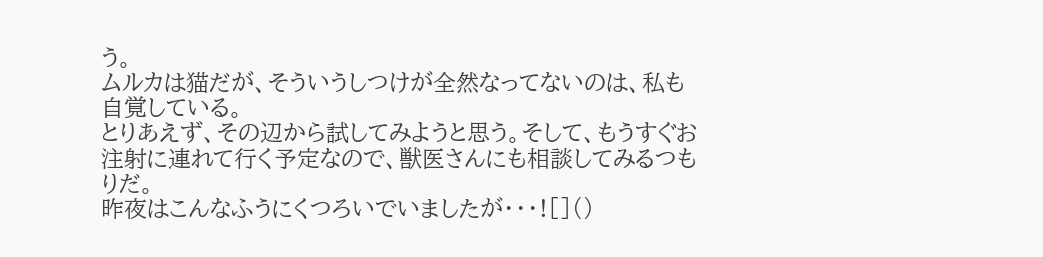う。
ムルカは猫だが、そういうしつけが全然なってないのは、私も自覚している。
とりあえず、その辺から試してみようと思う。そして、もうすぐお注射に連れて行く予定なので、獣医さんにも相談してみるつもりだ。
昨夜はこんなふうにくつろいでいましたが・・・![]()